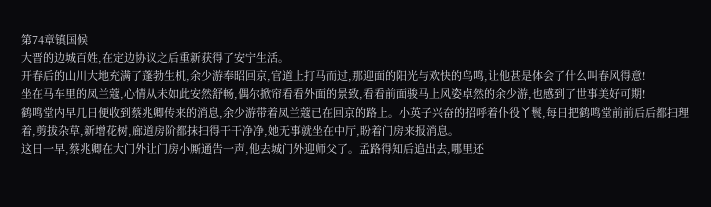第74章镇国候
大晋的边城百姓,在定边协议之后重新获得了安宁生活。
开春后的山川大地充满了蓬勃生机,余少游奉昭回京,官道上打马而过,那迎面的阳光与欢快的鸟鸣,让他甚是体会了什么叫春风得意!
坐在马车里的凤兰蔻,心情从未如此安然舒畅,偶尔掀帘看看外面的景致,看看前面骏马上风姿卓然的余少游,也感到了世事美好可期!
鹤鸣堂内早几日便收到蔡兆卿传来的消息,余少游带着凤兰蔻已在回京的路上。小英子兴奋的招呼着仆役丫鬟,每日把鹤鸣堂前前后后都扫理着,剪拔杂草,新增花树,廊道房阶都抹扫得干干净净,她无事就坐在中厅,盼着门房来报消息。
这日一早,蔡兆卿在大门外让门房小厮通告一声,他去城门外迎师父了。孟路得知后追出去,哪里还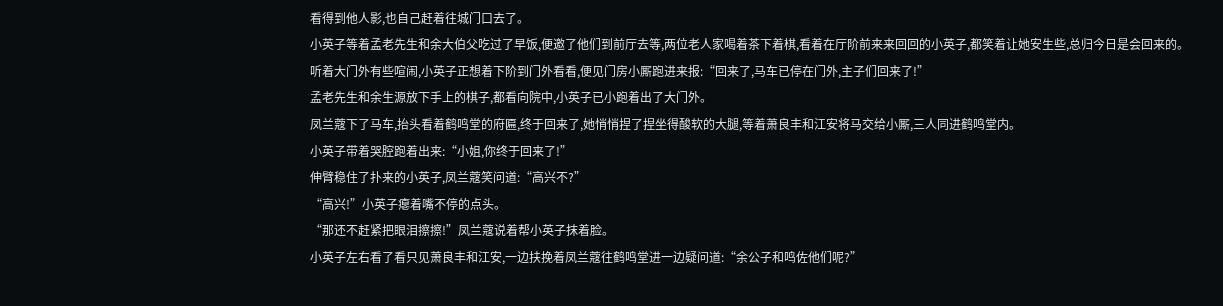看得到他人影,也自己赶着往城门口去了。
小英子等着孟老先生和余大伯父吃过了早饭,便邀了他们到前厅去等,两位老人家喝着茶下着棋,看着在厅阶前来来回回的小英子,都笑着让她安生些,总归今日是会回来的。
听着大门外有些喧闹,小英子正想着下阶到门外看看,便见门房小厮跑进来报:“回来了,马车已停在门外,主子们回来了!”
孟老先生和余生源放下手上的棋子,都看向院中,小英子已小跑着出了大门外。
凤兰蔻下了马车,抬头看着鹤鸣堂的府匾,终于回来了,她悄悄捏了捏坐得酸软的大腿,等着萧良丰和江安将马交给小厮,三人同进鹤鸣堂内。
小英子带着哭腔跑着出来:“小姐,你终于回来了!”
伸臂稳住了扑来的小英子,凤兰蔻笑问道:“高兴不?”
“高兴!”小英子瘪着嘴不停的点头。
“那还不赶紧把眼泪擦擦!”凤兰蔻说着帮小英子抹着脸。
小英子左右看了看只见萧良丰和江安,一边扶挽着凤兰蔻往鹤鸣堂进一边疑问道:“余公子和鸣佐他们呢?”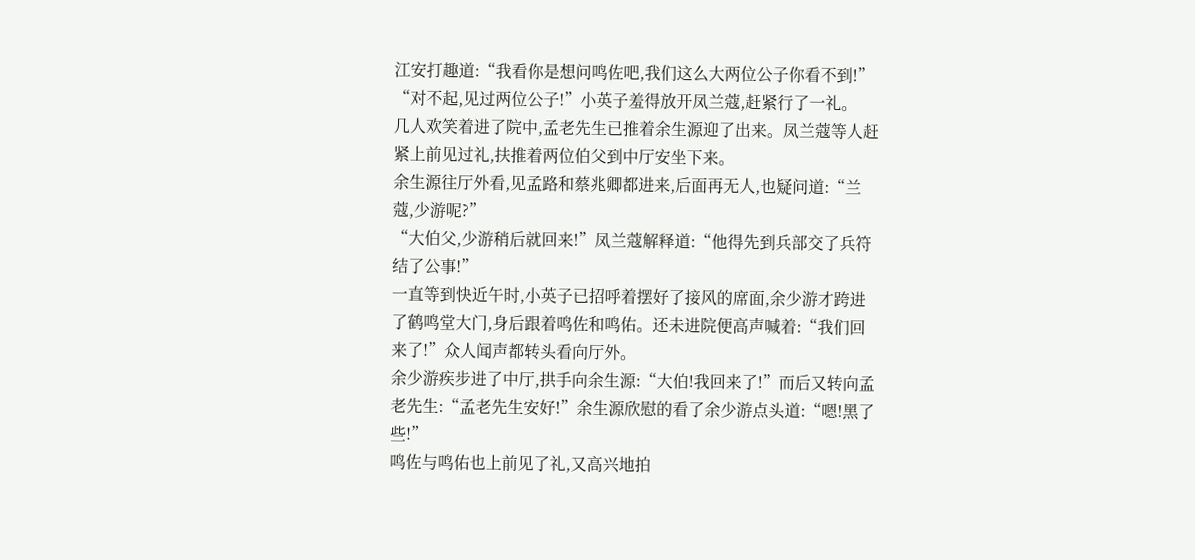江安打趣道:“我看你是想问鸣佐吧,我们这么大两位公子你看不到!”
“对不起,见过两位公子!”小英子羞得放开凤兰蔻,赶紧行了一礼。
几人欢笑着进了院中,孟老先生已推着余生源迎了出来。凤兰蔻等人赶紧上前见过礼,扶推着两位伯父到中厅安坐下来。
余生源往厅外看,见孟路和蔡兆卿都进来,后面再无人,也疑问道:“兰蔻,少游呢?”
“大伯父,少游稍后就回来!”凤兰蔻解释道:“他得先到兵部交了兵符结了公事!”
一直等到快近午时,小英子已招呼着摆好了接风的席面,余少游才跨进了鹤鸣堂大门,身后跟着鸣佐和鸣佑。还未进院便高声喊着:“我们回来了!”众人闻声都转头看向厅外。
余少游疾步进了中厅,拱手向余生源:“大伯!我回来了!”而后又转向孟老先生:“孟老先生安好!”余生源欣慰的看了余少游点头道:“嗯!黑了些!”
鸣佐与鸣佑也上前见了礼,又高兴地拍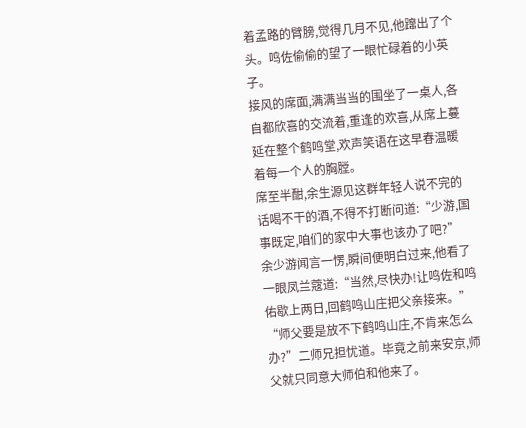着孟路的臂膀,觉得几月不见,他蹿出了个头。鸣佐偷偷的望了一眼忙碌着的小英子。
接风的席面,满满当当的围坐了一桌人,各自都欣喜的交流着,重逢的欢喜,从席上蔓延在整个鹤鸣堂,欢声笑语在这早春温暖着每一个人的胸膛。
席至半酣,余生源见这群年轻人说不完的话喝不干的酒,不得不打断问道:“少游,国事既定,咱们的家中大事也该办了吧?”
余少游闻言一愣,瞬间便明白过来,他看了一眼凤兰蔻道:“当然,尽快办!让鸣佐和鸣佑歇上两日,回鹤鸣山庄把父亲接来。”
“师父要是放不下鹤鸣山庄,不肯来怎么办?”二师兄担忧道。毕竟之前来安京,师父就只同意大师伯和他来了。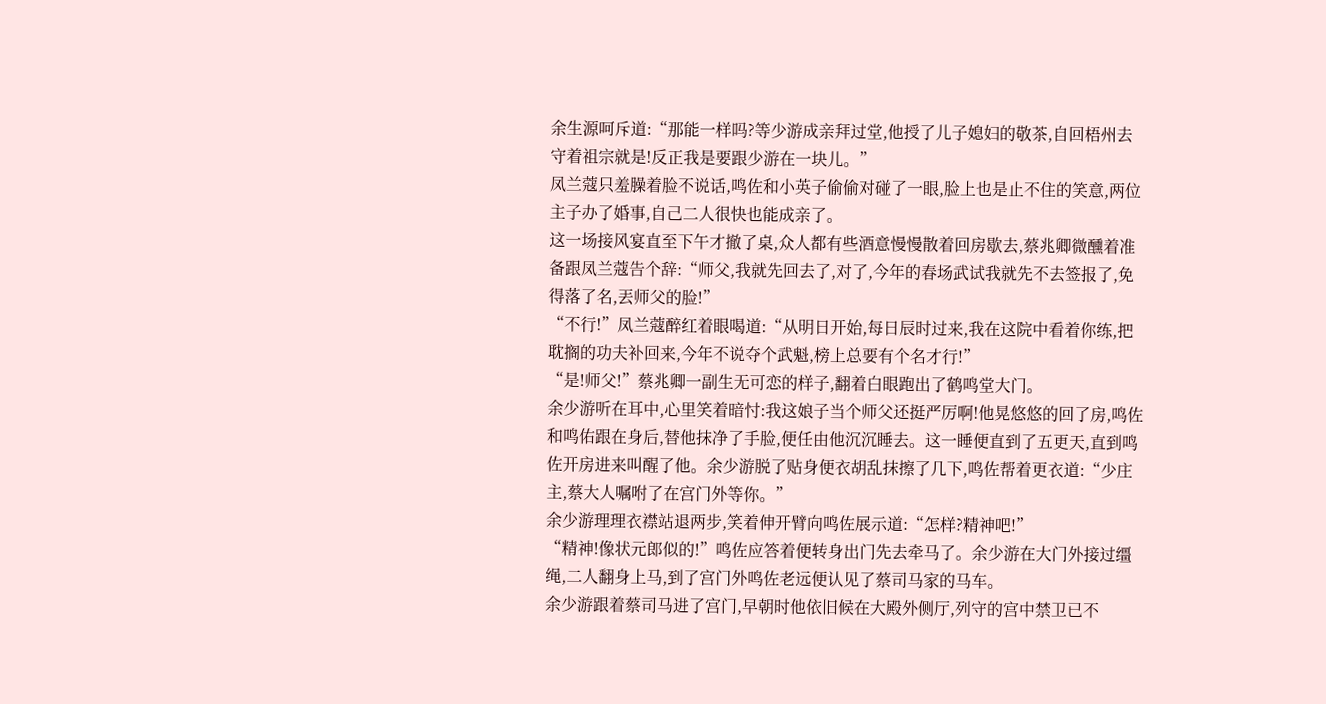余生源呵斥道:“那能一样吗?等少游成亲拜过堂,他授了儿子媳妇的敬茶,自回梧州去守着祖宗就是!反正我是要跟少游在一块儿。”
凤兰蔻只羞臊着脸不说话,鸣佐和小英子偷偷对碰了一眼,脸上也是止不住的笑意,两位主子办了婚事,自己二人很快也能成亲了。
这一场接风宴直至下午才撤了桌,众人都有些酒意慢慢散着回房歇去,蔡兆卿微醺着准备跟凤兰蔻告个辞:“师父,我就先回去了,对了,今年的春场武试我就先不去签报了,免得落了名,丟师父的脸!”
“不行!”凤兰蔻醉红着眼喝道:“从明日开始,每日辰时过来,我在这院中看着你练,把耽搁的功夫补回来,今年不说夺个武魁,榜上总要有个名才行!”
“是!师父!”蔡兆卿一副生无可恋的样子,翻着白眼跑出了鹤鸣堂大门。
余少游听在耳中,心里笑着暗忖:我这娘子当个师父还挺严厉啊!他晃悠悠的回了房,鸣佐和鸣佑跟在身后,替他抹净了手脸,便任由他沉沉睡去。这一睡便直到了五更天,直到鸣佐开房进来叫醒了他。余少游脱了贴身便衣胡乱抹擦了几下,鸣佐帮着更衣道:“少庄主,蔡大人嘱咐了在宫门外等你。”
余少游理理衣襟站退两步,笑着伸开臂向鸣佐展示道:“怎样?精神吧!”
“精神!像状元郎似的!”鸣佐应答着便转身出门先去牵马了。余少游在大门外接过缰绳,二人翻身上马,到了宫门外鸣佐老远便认见了蔡司马家的马车。
余少游跟着蔡司马进了宫门,早朝时他依旧候在大殿外侧厅,列守的宫中禁卫已不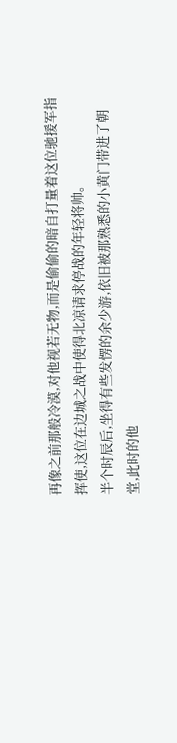再像之前那般冷漠,对他视若无物,而是偷偷的暗自打量着这位驰援军指挥使,这位在边城之战中使得北凉请求停战的年轻将帅。
半个时辰后,坐得有些发愣的余少游,依旧被那熟悉的小黄门带进了朝堂,此时的他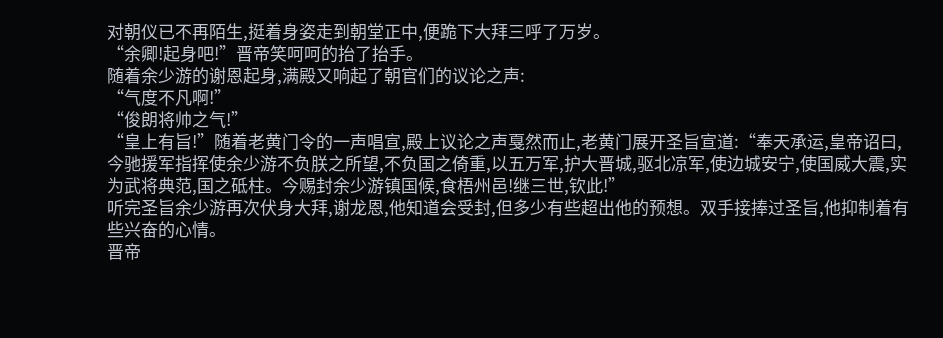对朝仪已不再陌生,挺着身姿走到朝堂正中,便跪下大拜三呼了万岁。
“余卿!起身吧!”晋帝笑呵呵的抬了抬手。
随着余少游的谢恩起身,满殿又响起了朝官们的议论之声:
“气度不凡啊!”
“俊朗将帅之气!”
“皇上有旨!”随着老黄门令的一声唱宣,殿上议论之声戛然而止,老黄门展开圣旨宣道:“奉天承运,皇帝诏曰,今驰援军指挥使余少游不负朕之所望,不负国之倚重,以五万军,护大晋城,驱北凉军,使边城安宁,使国威大震,实为武将典范,国之砥柱。今赐封余少游镇国候,食梧州邑!继三世,钦此!”
听完圣旨余少游再次伏身大拜,谢龙恩,他知道会受封,但多少有些超出他的预想。双手接捧过圣旨,他抑制着有些兴奋的心情。
晋帝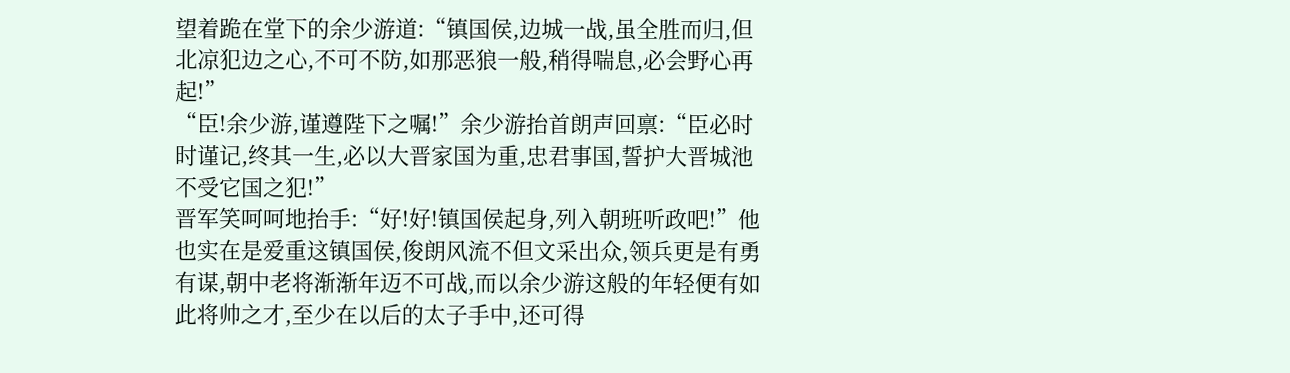望着跪在堂下的余少游道:“镇国侯,边城一战,虽全胜而归,但北凉犯边之心,不可不防,如那恶狼一般,稍得喘息,必会野心再起!”
“臣!余少游,谨遵陛下之嘱!”余少游抬首朗声回禀:“臣必时时谨记,终其一生,必以大晋家国为重,忠君事国,誓护大晋城池不受它国之犯!”
晋军笑呵呵地抬手:“好!好!镇国侯起身,列入朝班听政吧!”他也实在是爱重这镇国侯,俊朗风流不但文采出众,领兵更是有勇有谋,朝中老将渐渐年迈不可战,而以余少游这般的年轻便有如此将帅之才,至少在以后的太子手中,还可得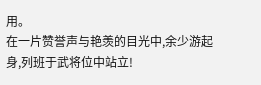用。
在一片赞誉声与艳羡的目光中,余少游起身,列班于武将位中站立!